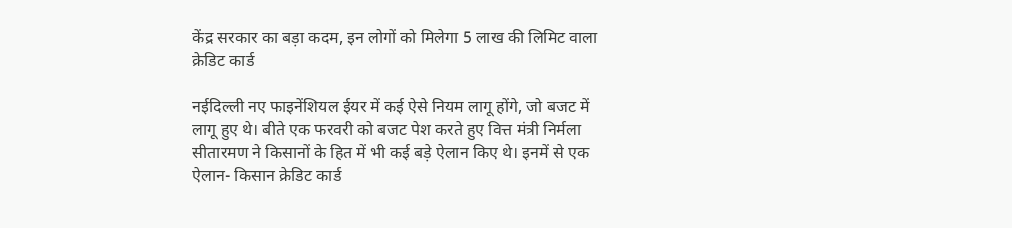केंद्र सरकार का बड़ा कदम, इन लोगों को मिलेगा 5 लाख की लिमिट वाला क्रेडिट कार्ड

नईदिल्ली नए फाइनेंशियल ईयर में कई ऐसे नियम लागू होंगे, जो बजट में लागू हुए थे। बीते एक फरवरी को बजट पेश करते हुए वित्त मंत्री निर्मला सीतारमण ने किसानों के हित में भी कई बड़े ऐलान किए थे। इनमें से एक ऐलान- किसान क्रेडिट कार्ड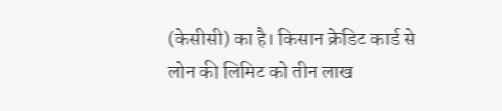(केसीसी) का है। किसान क्रेडिट कार्ड से लोन की लिमिट को तीन लाख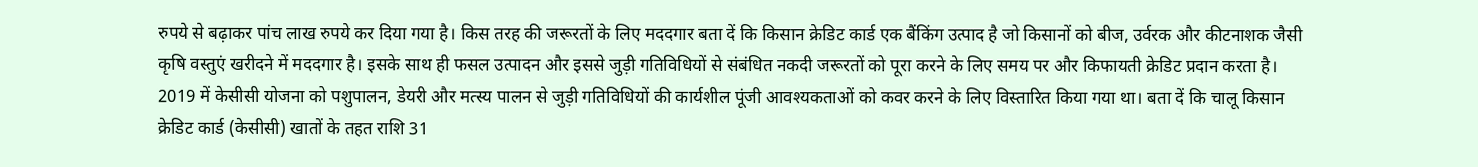रुपये से बढ़ाकर पांच लाख रुपये कर दिया गया है। किस तरह की जरूरतों के लिए मददगार बता दें कि किसान क्रेडिट कार्ड एक बैंकिंग उत्पाद है जो किसानों को बीज, उर्वरक और कीटनाशक जैसी कृषि वस्तुएं खरीदने में मददगार है। इसके साथ ही फसल उत्पादन और इससे जुड़ी गतिविधियों से संबंधित नकदी जरूरतों को पूरा करने के लिए समय पर और किफायती क्रेडिट प्रदान करता है। 2019 में केसीसी योजना को पशुपालन, डेयरी और मत्स्य पालन से जुड़ी गतिविधियों की कार्यशील पूंजी आवश्यकताओं को कवर करने के लिए विस्तारित किया गया था। बता दें कि चालू किसान क्रेडिट कार्ड (केसीसी) खातों के तहत राशि 31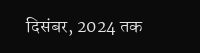दिसंबर, 2024 तक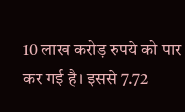10 लाख करोड़ रुपये को पार कर गई है। इससे 7.72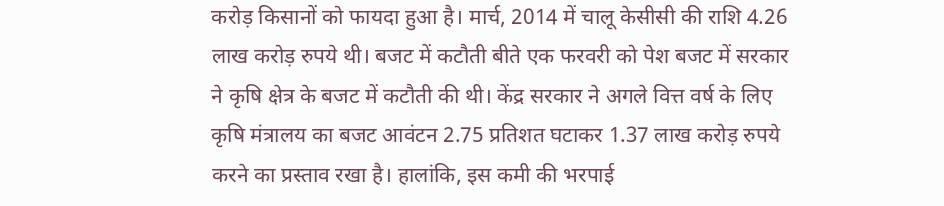करोड़ किसानों को फायदा हुआ है। मार्च, 2014 में चालू केसीसी की राशि 4.26 लाख करोड़ रुपये थी। बजट में कटौती बीते एक फरवरी को पेश बजट में सरकार ने कृषि क्षेत्र के बजट में कटौती की थी। केंद्र सरकार ने अगले वित्त वर्ष के लिए कृषि मंत्रालय का बजट आवंटन 2.75 प्रतिशत घटाकर 1.37 लाख करोड़ रुपये करने का प्रस्ताव रखा है। हालांकि, इस कमी की भरपाई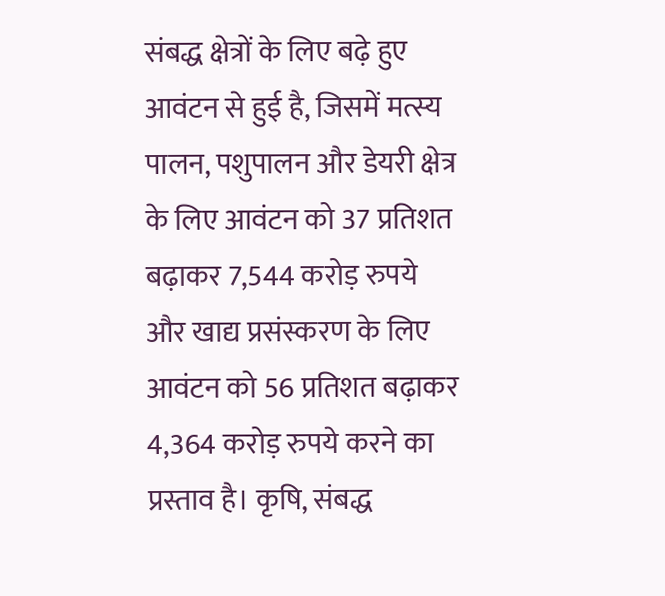संबद्ध क्षेत्रों के लिए बढ़े हुए आवंटन से हुई है, जिसमें मत्स्य पालन, पशुपालन और डेयरी क्षेत्र के लिए आवंटन को 37 प्रतिशत बढ़ाकर 7,544 करोड़ रुपये और खाद्य प्रसंस्करण के लिए आवंटन को 56 प्रतिशत बढ़ाकर 4,364 करोड़ रुपये करने का प्रस्ताव है। कृषि, संबद्ध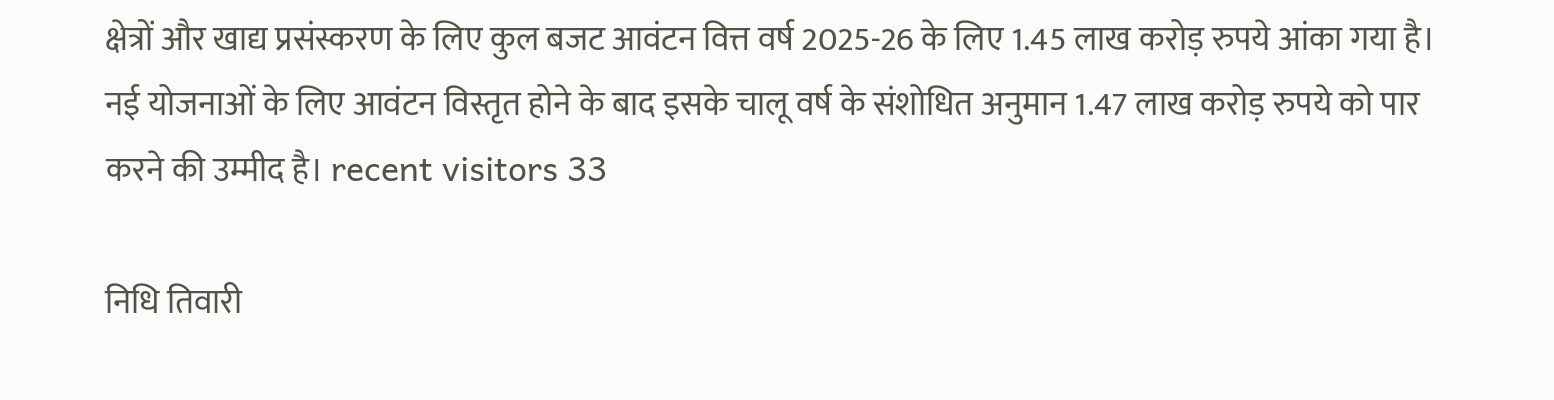क्षेत्रों और खाद्य प्रसंस्करण के लिए कुल बजट आवंटन वित्त वर्ष 2025-26 के लिए 1.45 लाख करोड़ रुपये आंका गया है। नई योजनाओं के लिए आवंटन विस्तृत होने के बाद इसके चालू वर्ष के संशोधित अनुमान 1.47 लाख करोड़ रुपये को पार करने की उम्मीद है। recent visitors 33

निधि तिवारी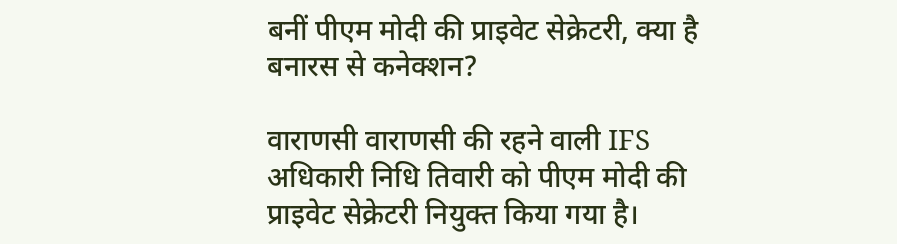बनीं पीएम मोदी की प्राइवेट सेक्रेटरी, क्या है बनारस से कनेक्शन?

वाराणसी वाराणसी की रहने वाली IFS अधिकारी निधि तिवारी को पीएम मोदी की प्राइवेट सेक्रेटरी नियुक्त किया गया है।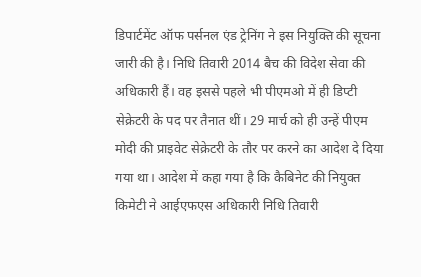डिपार्टमेंट ऑफ पर्सनल एंड ट्रेनिंग ने इस नियुक्ति की सूचना जारी की है। निधि तिवारी 2014 बैच की विदेश सेवा की अधिकारी हैं। वह इससे पहले भी पीएमओ में ही डिप्टी सेक्रेटरी के पद पर तैनात थीं। 29 मार्च को ही उन्हें पीएम मोदी की प्राइवेट सेक्रेटरी के तौर पर करने का आदेश दे दिया गया था। आदेश में कहा गया है कि कैबिनेट की नियुक्त किमेटी ने आईएफएस अधिकारी निधि तिवारी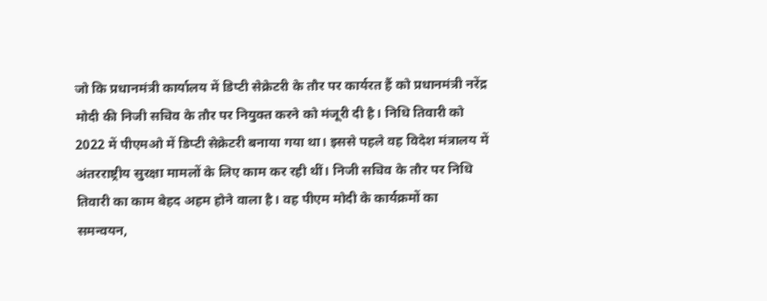जो कि प्रधानमंत्री कार्यालय में डिप्टी सेक्रेटरी के तौर पर कार्यरत हैं को प्रधानमंत्री नरेंद्र मोदी की निजी सचिव के तौर पर नियुक्त करने को मंजूरी दी है। निधि तिवारी को 2022 में पीएमओ में डिप्टी सेक्रेटरी बनाया गया था। इससे पहले वह विदेश मंत्रालय में अंतरराष्ट्रीय सुरक्षा मामलों के लिए काम कर रही थीं। निजी सचिव के तौर पर निधि तिवारी का काम बेहद अहम होने वाला है। वह पीएम मोदी के कार्यक्रमों का समन्वयन,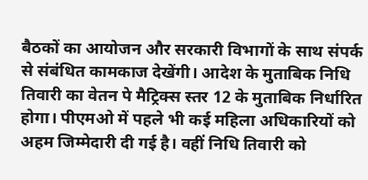बैठकों का आयोजन और सरकारी विभागों के साथ संपर्क से संबंधित कामकाज देखेंगी। आदेश के मुताबिक निधि तिवारी का वेतन पे मैट्रिक्स स्तर 12 के मुताबिक निर्धारित होगा। पीएमओ में पहले भी कई महिला अधिकारियों को अहम जिम्मेदारी दी गई है। वहीं निधि तिवारी को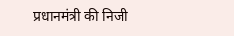प्रधानमंत्री की निजी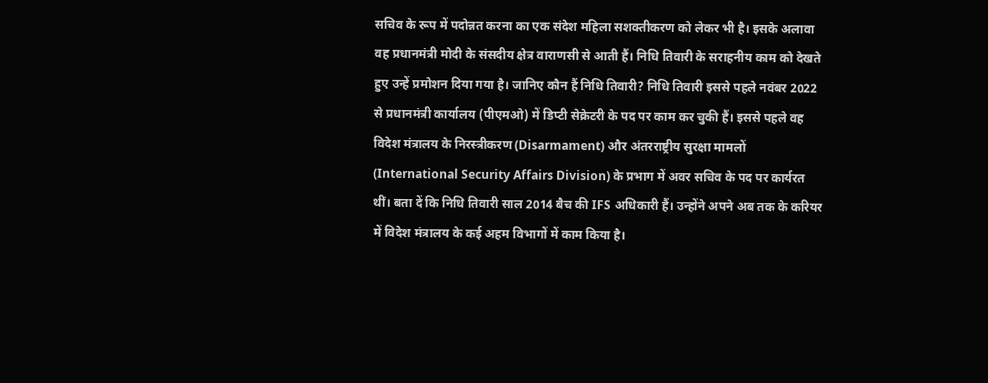सचिव के रूप में पदोन्नत करना का एक संदेश महिला सशक्तीकरण को लेकर भी है। इसके अलावा वह प्रधानमंत्री मोदी के संसदीय क्षेत्र वाराणसी से आती हैं। निधि तिवारी के सराहनीय काम को देखते हुए उन्हें प्रमोशन दिया गया है। जानिए कौन हैं निधि तिवारी? निधि तिवारी इससे पहले नवंबर 2022 से प्रधानमंत्री कार्यालय (पीएमओ) में डिप्टी सेक्रेटरी के पद पर काम कर चुकी हैं। इससे पहले वह विदेश मंत्रालय के निरस्त्रीकरण (Disarmament) और अंतरराष्ट्रीय सुरक्षा मामलों (International Security Affairs Division) के प्रभाग में अवर सचिव के पद पर कार्यरत थीं। बता दें कि निधि तिवारी साल 2014 बैच की IFS अधिकारी हैं। उन्होंने अपने अब तक के करियर में विदेश मंत्रालय के कई अहम विभागों में काम किया है।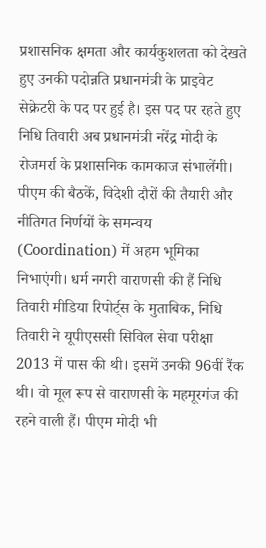प्रशासनिक क्षमता और कार्यकुशलता को देखते हुए उनकी पदोन्नति प्रधानमंत्री के प्राइवेट सेक्रेटरी के पद पर हुई है। इस पद पर रहते हुए निधि तिवारी अब प्रधानमंत्री नरेंद्र मोदी के रोजमर्रा के प्रशासनिक कामकाज संभालेंगी। पीएम की बैठकें, विदेशी दौरों की तैयारी और नीतिगत निर्णयों के समन्वय (Coordination) में अहम भूमिका निभाएंगी। धर्म नगरी वाराणसी की हैं निधि तिवारी मीडिया रिपोर्ट्स के मुताबिक, निधि तिवारी ने यूपीएससी सिविल सेवा परीक्षा 2013 में पास की थी। इसमें उनकी 96वीं रैंक थी। वो मूल रूप से वाराणसी के महमूरगंज की रहने वाली हैं। पीएम मोदी भी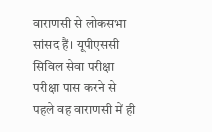वाराणसी से लोकसभा सांसद हैं। यूपीएससी सिविल सेवा परीक्षा परीक्षा पास करने से पहले वह वाराणसी में ही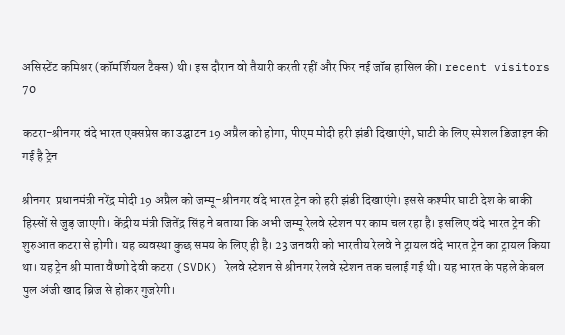असिस्टेंट कमिश्नर (कॉमर्शियल टैक्स) थी। इस दौरान वो तैयारी करती रहीं और फिर नई जॉब हासिल की। recent visitors 70

कटरा-श्रीनगर वंदे भारत एक्सप्रेस का उद्घाटन 19 अप्रैल को होगा, पीएम मोदी हरी झंडी दिखाएंगे, घाटी के लिए स्पेशल डिजाइन की गई है ट्रेन

श्रीनगर  प्रधानमंत्री नरेंद्र मोदी 19 अप्रैल को जम्मू-श्रीनगर वंदे भारत ट्रेन को हरी झंडी दिखाएंगे। इससे कश्मीर घाटी देश के बाकी हिस्सों से जुड़ जाएगी। केंद्रीय मंत्री जितेंद्र सिंह ने बताया कि अभी जम्मू रेलवे स्टेशन पर काम चल रहा है। इसलिए वंदे भारत ट्रेन की शुरुआत कटरा से होगी। यह व्यवस्था कुछ समय के लिए ही है। 23 जनवरी को भारतीय रेलवे ने ट्रायल वंदे भारत ट्रेन का ट्रायल किया था। यह ट्रेन श्री माता वैष्णो देवी कटरा (SVDK) रेलवे स्टेशन से श्रीनगर रेलवे स्टेशन तक चलाई गई थी। यह भारत के पहले केबल पुल अंजी खाद ब्रिज से होकर गुजरेगी।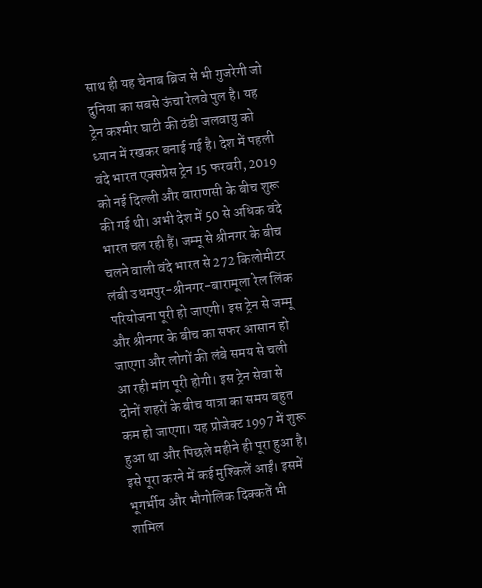साथ ही यह चेनाब ब्रिज से भी गुजरेगी जो दुनिया का सबसे ऊंचा रेलवे पुल है। यह ट्रेन कश्मीर घाटी की ठंडी जलवायु को ध्यान में रखकर बनाई गई है। देश में पहली वंदे भारत एक्सप्रेस ट्रेन 15 फरवरी, 2019 को नई दिल्ली और वाराणसी के बीच शुरू की गई थी। अभी देश में 50 से अधिक वंदे भारत चल रही हैं। जम्मू से श्रीनगर के बीच चलने वाली वंदे भारत से 272 किलोमीटर लंबी उधमपुर-श्रीनगर-बारामूला रेल लिंक परियोजना पूरी हो जाएगी। इस ट्रेन से जम्मू और श्रीनगर के बीच का सफर आसान हो जाएगा और लोगों की लंबे समय से चली आ रही मांग पूरी होगी। इस ट्रेन सेवा से दोनों शहरों के बीच यात्रा का समय बहुत कम हो जाएगा। यह प्रोजेक्ट 1997 में शुरू हुआ था और पिछले महीने ही पूरा हुआ है। इसे पूरा करने में कई मुश्किलें आईं। इसमें भूगर्भीय और भौगोलिक दिक्कतें भी शामिल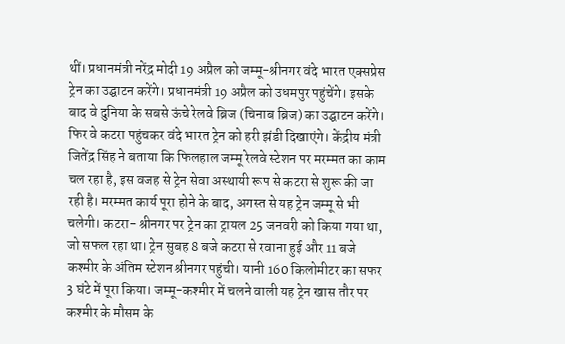थीं। प्रधानमंत्री नरेंद्र मोदी 19 अप्रैल को जम्मू-श्रीनगर वंदे भारत एक्सप्रेस ट्रेन का उद्घाटन करेंगे। प्रधानमंत्री 19 अप्रैल को उधमपुर पहुंचेंगे। इसके बाद वे दुनिया के सबसे ऊंचे रेलवे ब्रिज (चिनाब ब्रिज) का उद्घाटन करेंगे। फिर वे कटरा पहुंचकर वंदे भारत ट्रेन को हरी झंडी दिखाएंगे। केंद्रीय मंत्री जितेंद्र सिंह ने बताया कि फिलहाल जम्मू रेलवे स्टेशन पर मरम्मत का काम चल रहा है, इस वजह से ट्रेन सेवा अस्थायी रूप से कटरा से शुरू की जा रही है। मरम्मत कार्य पूरा होने के बाद, अगस्त से यह ट्रेन जम्मू से भी चलेगी। कटरा- श्रीनगर पर ट्रेन का ट्रायल 25 जनवरी को किया गया था, जो सफल रहा था। ट्रेन सुबह 8 बजे कटरा से रवाना हुई और 11 बजे कश्मीर के अंतिम स्टेशन श्रीनगर पहुंची। यानी 160 किलोमीटर का सफर 3 घंटे में पूरा किया। जम्मू-कश्मीर में चलने वाली यह ट्रेन खास तौर पर कश्मीर के मौसम के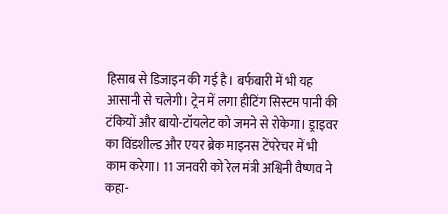हिसाब से डिजाइन की गई है। बर्फबारी में भी यह आसानी से चलेगी। ट्रेन में लगा हीटिंग सिस्टम पानी की टंकियों और बायो-टॉयलेट को जमने से रोकेगा। ड्राइवर का विंडशील्ड और एयर ब्रेक माइनस टेंपरेचर में भी काम करेगा। 11 जनवरी को रेल मंत्री अश्विनी वैष्णव ने कहा-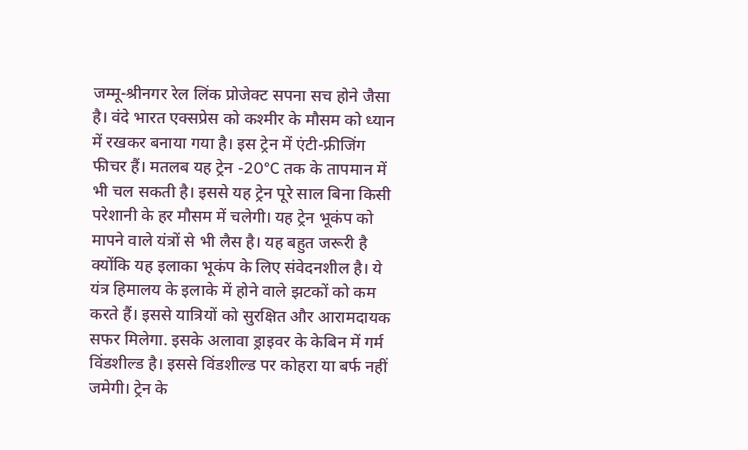जम्मू-श्रीनगर रेल लिंक प्रोजेक्ट सपना सच होने जैसा है। वंदे भारत एक्सप्रेस को कश्मीर के मौसम को ध्यान में रखकर बनाया गया है। इस ट्रेन में एंटी-फ्रीजिंग फीचर हैं। मतलब यह ट्रेन -20°C तक के तापमान में भी चल सकती है। इससे यह ट्रेन पूरे साल बिना किसी परेशानी के हर मौसम में चलेगी। यह ट्रेन भूकंप को मापने वाले यंत्रों से भी लैस है। यह बहुत जरूरी है क्योंकि यह इलाका भूकंप के लिए संवेदनशील है। ये यंत्र हिमालय के इलाके में होने वाले झटकों को कम करते हैं। इससे यात्रियों को सुरक्षित और आरामदायक सफर मिलेगा. इसके अलावा ड्राइवर के केबिन में गर्म विंडशील्ड है। इससे विंडशील्ड पर कोहरा या बर्फ नहीं जमेगी। ट्रेन के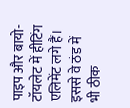पाइप और बायो-टॉयलेट में हीटिंग एलिमेंट लगे हैं। इससे वे ठंड में भी ठीक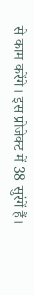से काम करेंगे। इस प्रोजेक्ट में 38 सुरंगें हैं।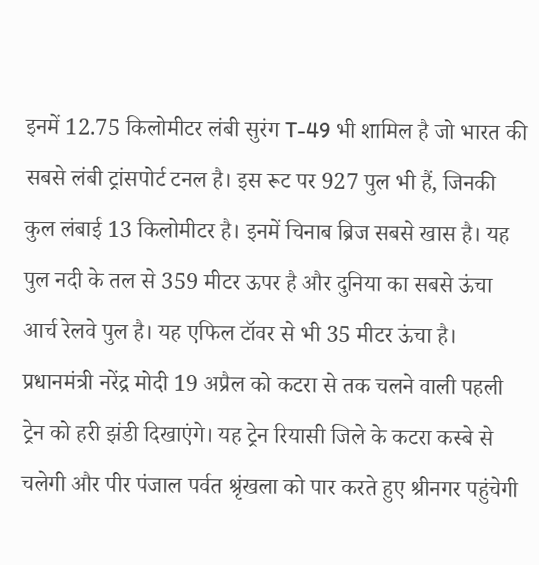इनमें 12.75 किलोमीटर लंबी सुरंग T-49 भी शामिल है जो भारत की सबसे लंबी ट्रांसपोर्ट टनल है। इस रूट पर 927 पुल भी हैं, जिनकी कुल लंबाई 13 किलोमीटर है। इनमें चिनाब ब्रिज सबसे खास है। यह पुल नदी के तल से 359 मीटर ऊपर है और दुनिया का सबसे ऊंचा आर्च रेलवे पुल है। यह एफिल टॉवर से भी 35 मीटर ऊंचा है। प्रधानमंत्री नरेंद्र मोदी 19 अप्रैल को कटरा से तक चलने वाली पहली ट्रेन को हरी झंडी दिखाएंगे। यह ट्रेन रियासी जिले के कटरा कस्बे से चलेगी और पीर पंजाल पर्वत श्रृंखला को पार करते हुए श्रीनगर पहुंचेगी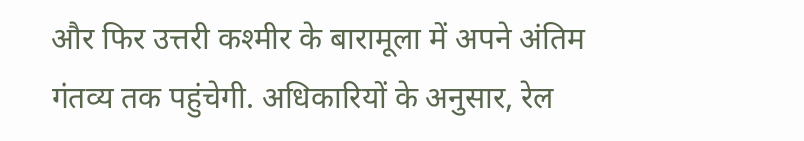और फिर उत्तरी कश्मीर के बारामूला में अपने अंतिम गंतव्य तक पहुंचेगी. अधिकारियों के अनुसार, रेल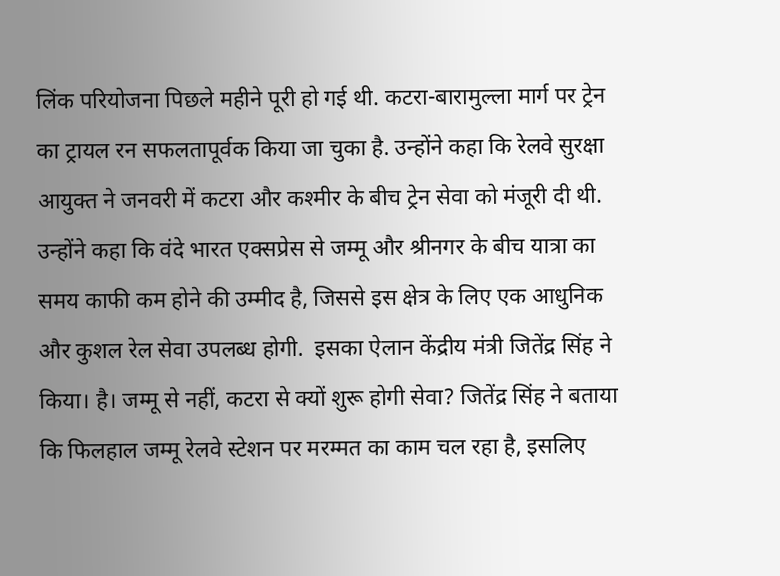लिंक परियोजना पिछले महीने पूरी हो गई थी. कटरा-बारामुल्ला मार्ग पर ट्रेन का ट्रायल रन सफलतापूर्वक किया जा चुका है. उन्होंने कहा कि रेलवे सुरक्षा आयुक्त ने जनवरी में कटरा और कश्मीर के बीच ट्रेन सेवा को मंजूरी दी थी. उन्होंने कहा कि वंदे भारत एक्सप्रेस से जम्मू और श्रीनगर के बीच यात्रा का समय काफी कम होने की उम्मीद है, जिससे इस क्षेत्र के लिए एक आधुनिक और कुशल रेल सेवा उपलब्ध होगी.  इसका ऐलान केंद्रीय मंत्री जितेंद्र सिंह ने किया। है। जम्मू से नहीं, कटरा से क्यों शुरू होगी सेवा? जितेंद्र सिंह ने बताया कि फिलहाल जम्मू रेलवे स्टेशन पर मरम्मत का काम चल रहा है, इसलिए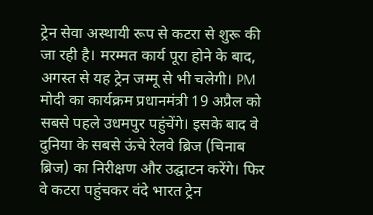ट्रेन सेवा अस्थायी रूप से कटरा से शुरू की जा रही है। मरम्मत कार्य पूरा होने के बाद, अगस्त से यह ट्रेन जम्मू से भी चलेगी। PM मोदी का कार्यक्रम प्रधानमंत्री 19 अप्रैल को सबसे पहले उधमपुर पहुंचेंगे। इसके बाद वे दुनिया के सबसे ऊंचे रेलवे ब्रिज (चिनाब ब्रिज) का निरीक्षण और उद्घाटन करेंगे। फिर वे कटरा पहुंचकर वंदे भारत ट्रेन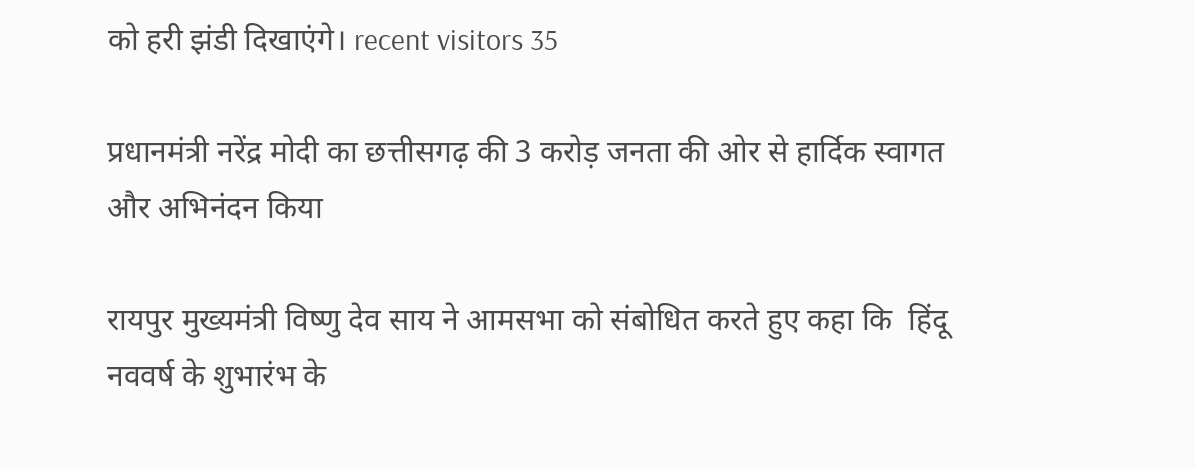को हरी झंडी दिखाएंगे। recent visitors 35

प्रधानमंत्री नरेंद्र मोदी का छत्तीसगढ़ की 3 करोड़ जनता की ओर से हार्दिक स्वागत और अभिनंदन किया

रायपुर मुख्यमंत्री विष्णु देव साय ने आमसभा को संबोधित करते हुए कहा कि  हिंदू नववर्ष के शुभारंभ के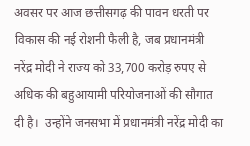अवसर पर आज छत्तीसगढ़ की पावन धरती पर विकास की नई रोशनी फैली है, जब प्रधानमंत्री नरेंद्र मोदी ने राज्य को 33,700 करोड़ रुपए से अधिक की बहुआयामी परियोजनाओं की सौगात दी है।  उन्होंने जनसभा में प्रधानमंत्री नरेंद्र मोदी का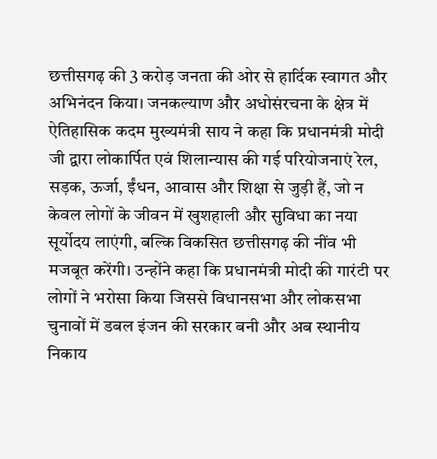छत्तीसगढ़ की 3 करोड़ जनता की ओर से हार्दिक स्वागत और अभिनंदन किया। जनकल्याण और अधोसंरचना के क्षेत्र में ऐतिहासिक कदम मुख्यमंत्री साय ने कहा कि प्रधानमंत्री मोदी जी द्वारा लोकार्पित एवं शिलान्यास की गई परियोजनाएं रेल, सड़क, ऊर्जा, ईंधन, आवास और शिक्षा से जुड़ी हैं, जो न केवल लोगों के जीवन में खुशहाली और सुविधा का नया सूर्योदय लाएंगी, बल्कि विकसित छत्तीसगढ़ की नींव भी मजबूत करेंगी। उन्होंने कहा कि प्रधानमंत्री मोदी की गारंटी पर लोगों ने भरोसा किया जिससे विधानसभा और लोकसभा चुनावों में डबल इंजन की सरकार बनी और अब स्थानीय निकाय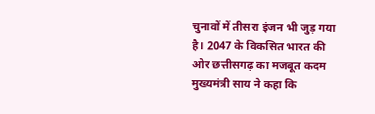चुनावों में तीसरा इंजन भी जुड़ गया है। 2047 के विकसित भारत की ओर छत्तीसगढ़ का मजबूत कदम मुख्यमंत्री साय ने कहा कि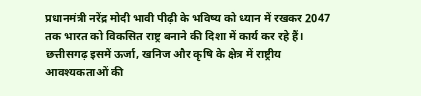प्रधानमंत्री नरेंद्र मोदी भावी पीढ़ी के भविष्य को ध्यान में रखकर 2047 तक भारत को विकसित राष्ट्र बनाने की दिशा में कार्य कर रहे हैं। छत्तीसगढ़ इसमें ऊर्जा, खनिज और कृषि के क्षेत्र में राष्ट्रीय आवश्यकताओं की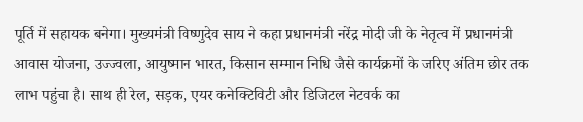पूर्ति में सहायक बनेगा। मुख्यमंत्री विष्णुदेव साय ने कहा प्रधानमंत्री नरेंद्र मोदी जी के नेतृत्व में प्रधानमंत्री आवास योजना, उज्ज्वला, आयुष्मान भारत, किसान सम्मान निधि जैसे कार्यक्रमों के जरिए अंतिम छोर तक लाभ पहुंचा है। साथ ही रेल, सड़क, एयर कनेक्टिविटी और डिजिटल नेटवर्क का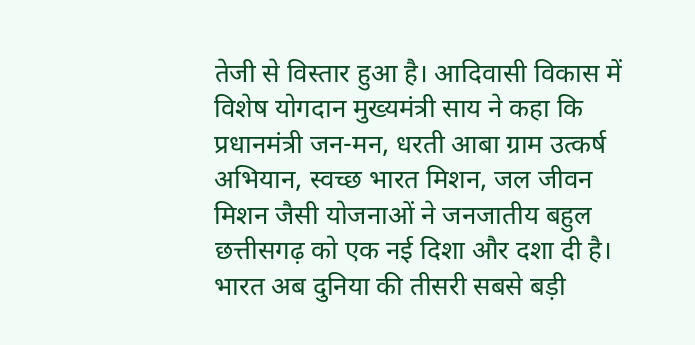तेजी से विस्तार हुआ है। आदिवासी विकास में विशेष योगदान मुख्यमंत्री साय ने कहा कि प्रधानमंत्री जन-मन, धरती आबा ग्राम उत्कर्ष अभियान, स्वच्छ भारत मिशन, जल जीवन मिशन जैसी योजनाओं ने जनजातीय बहुल छत्तीसगढ़ को एक नई दिशा और दशा दी है। भारत अब दुनिया की तीसरी सबसे बड़ी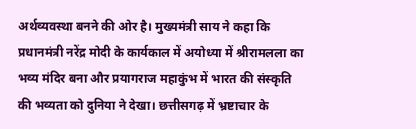अर्थव्यवस्था बनने की ओर है। मुख्यमंत्री साय ने कहा कि प्रधानमंत्री नरेंद्र मोदी के कार्यकाल में अयोध्या में श्रीरामलला का भव्य मंदिर बना और प्रयागराज महाकुंभ में भारत की संस्कृति की भव्यता को दुनिया ने देखा। छत्तीसगढ़ में भ्रष्टाचार के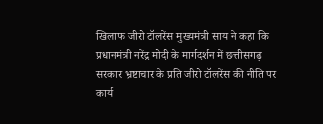खिलाफ जीरो टॉलरेंस मुख्यमंत्री साय ने कहा कि प्रधानमंत्री नरेंद्र मोदी के मार्गदर्शन में छत्तीसगढ़ सरकार भ्रष्टाचार के प्रति जीरो टॉलरेंस की नीति पर कार्य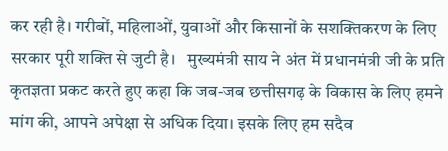कर रही है। गरीबों, महिलाओं, युवाओं और किसानों के सशक्तिकरण के लिए सरकार पूरी शक्ति से जुटी है।   मुख्यमंत्री साय ने अंत में प्रधानमंत्री जी के प्रति कृतज्ञता प्रकट करते हुए कहा कि जब-जब छत्तीसगढ़ के विकास के लिए हमने मांग की, आपने अपेक्षा से अधिक दिया। इसके लिए हम सदैव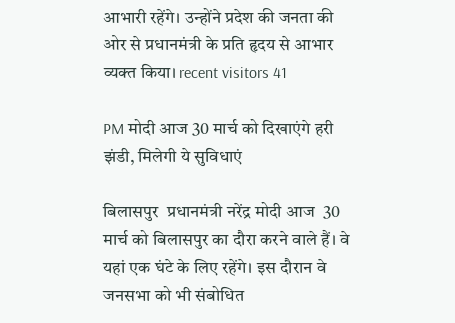आभारी रहेंगे। उन्होंने प्रदेश की जनता की ओर से प्रधानमंत्री के प्रति हृदय से आभार व्यक्त किया। recent visitors 41

PM मोदी आज 30 मार्च को दिखाएंगे हरी झंडी, मिलेगी ये सुविधाएं

बिलासपुर  प्रधानमंत्री नरेंद्र मोदी आज  30 मार्च को बिलासपुर का दौरा करने वाले हैं। वे यहां एक घंटे के लिए रहेंगे। इस दौरान वे जनसभा को भी संबोधित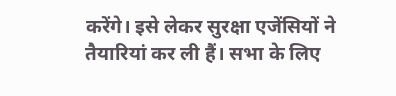करेंगे। इसे लेकर सुरक्षा एजेंसियों ने तैयारियां कर ली हैं। सभा के लिए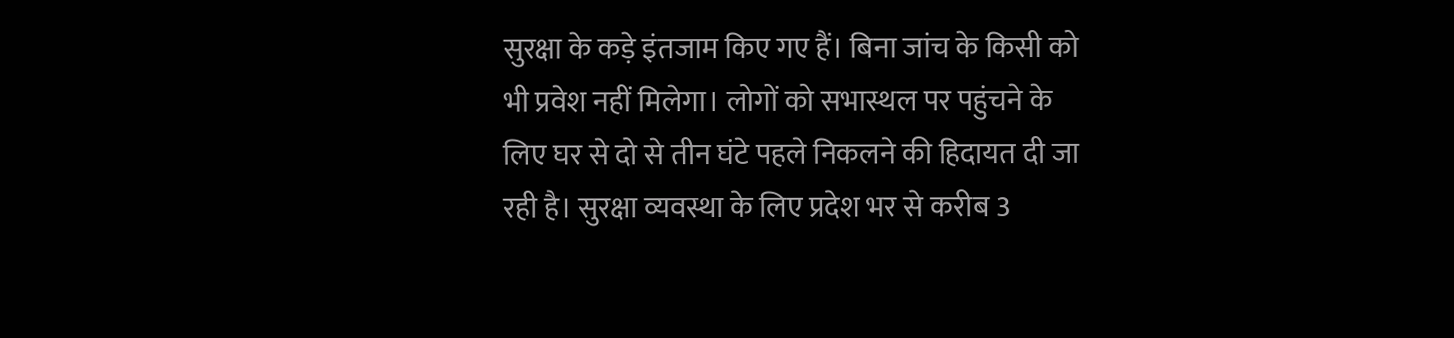सुरक्षा के कड़े इंतजाम किए गए हैं। बिना जांच के किसी को भी प्रवेश नहीं मिलेगा। लोगों को सभास्थल पर पहुंचने के लिए घर से दो से तीन घंटे पहले निकलने की हिदायत दी जा रही है। सुरक्षा व्यवस्था के लिए प्रदेश भर से करीब 3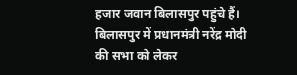हजार जवान बिलासपुर पहुंचे हैं। बिलासपुर में प्रधानमंत्री नरेंद्र मोदी की सभा को लेकर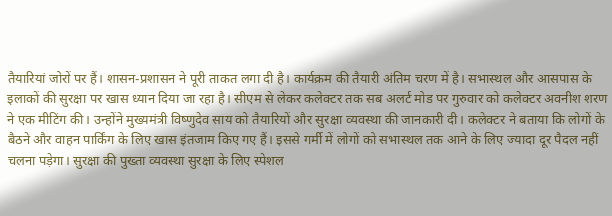तैयारियां जोरों पर हैं। शासन-प्रशासन ने पूरी ताकत लगा दी है। कार्यक्रम की तैयारी अंतिम चरण में है। सभास्थल और आसपास के इलाकों की सुरक्षा पर खास ध्यान दिया जा रहा है। सीएम से लेकर कलेक्टर तक सब अलर्ट मोड पर गुरुवार को कलेक्टर अवनीश शरण ने एक मीटिंग की। उन्होंने मुख्यमंत्री विष्णुदेव साय को तैयारियों और सुरक्षा व्यवस्था की जानकारी दी। कलेक्टर ने बताया कि लोगों के बैठने और वाहन पार्किंग के लिए खास इंतजाम किए गए हैं। इससे गर्मी में लोगों को सभास्थल तक आने के लिए ज्यादा दूर पैदल नहीं चलना पड़ेगा। सुरक्षा की पुख्ता व्यवस्था सुरक्षा के लिए स्पेशल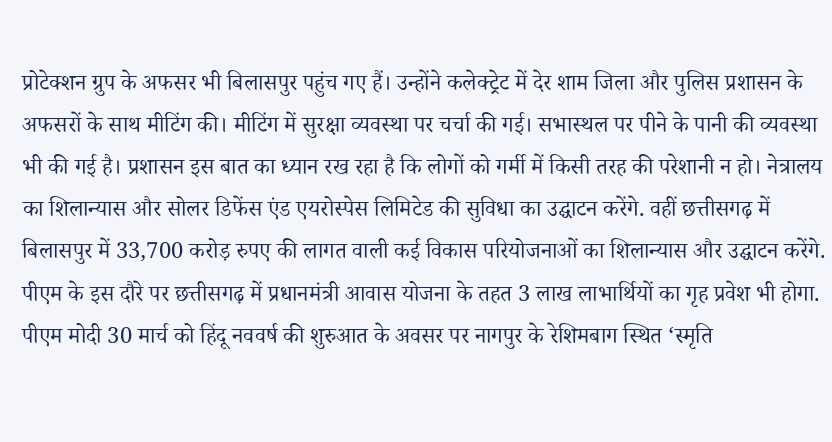प्रोटेक्शन ग्रुप के अफसर भी बिलासपुर पहुंच गए हैं। उन्होंने कलेक्ट्रेट में देर शाम जिला और पुलिस प्रशासन के अफसरों के साथ मीटिंग की। मीटिंग में सुरक्षा व्यवस्था पर चर्चा की गई। सभास्थल पर पीने के पानी की व्यवस्था भी की गई है। प्रशासन इस बात का ध्यान रख रहा है कि लोगों को गर्मी में किसी तरह की परेशानी न हो। नेत्रालय का शिलान्यास और सोलर डिफेंस एंड एयरोस्पेस लिमिटेड की सुविधा का उद्घाटन करेंगे. वहीं छत्तीसगढ़ में बिलासपुर में 33,700 करोड़ रुपए की लागत वाली कई विकास परियोजनाओं का शिलान्यास और उद्घाटन करेंगे. पीएम के इस दौरे पर छत्तीसगढ़ में प्रधानमंत्री आवास योजना के तहत 3 लाख लाभार्थियों का गृह प्रवेश भी होगा. पीएम मोदी 30 मार्च को हिंदू नववर्ष की शुरुआत के अवसर पर नागपुर के रेशिमबाग स्थित ‘स्मृति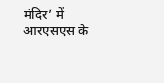मंदिर’ में आरएसएस के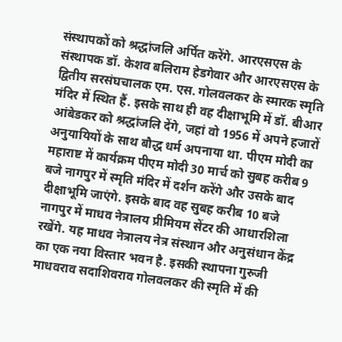संस्थापकों को श्रद्धांजलि अर्पित करेंगे. आरएसएस के संस्थापक डॉ. केशव बलिराम हेडगेवार और आरएसएस के द्वितीय सरसंघचालक एम. एस. गोलवलकर के स्मारक स्मृति मंदिर में स्थित हैं. इसके साथ ही वह दीक्षाभूमि में डॉ. बीआर आंबेडकर को श्रद्धांजलि देंगे, जहां वो 1956 में अपने हजारों अनुयायियों के साथ बौद्ध धर्म अपनाया था. पीएम मोदी का महाराष्ट में कार्यक्रम पीएम मोदी 30 मार्च को सुबह करीब 9 बजे नागपुर में स्मृति मंदिर में दर्शन करेंगे और उसके बाद दीक्षाभूमि जाएंगे. इसके बाद वह सुबह करीब 10 बजे नागपुर में माधव नेत्रालय प्रीमियम सेंटर की आधारशिला रखेंगे. यह माधव नेत्रालय नेत्र संस्थान और अनुसंधान केंद्र का एक नया विस्तार भवन है. इसकी स्थापना गुरुजी माधवराव सदाशिवराव गोलवलकर की स्मृति में की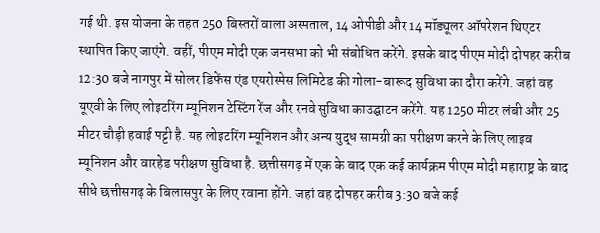गई थी. इस योजना के तहत 250 बिस्तरों वाला अस्पताल, 14 ओपीडी और 14 मॉड्यूलर ऑपरेशन थिएटर स्थापित किए जाएंगे. वहीं, पीएम मोदी एक जनसभा को भी संबोधित करेंगे. इसके बाद पीएम मोदी दोपहर करीब 12:30 बजे नागपुर में सोलर डिफेंस एंड एयरोस्पेस लिमिटेड की गोला-बारूद सुविधा का दौरा करेंगे. जहां वह यूएवी के लिए लोइटरिंग म्यूनिशन टेस्टिंग रेंज और रनवे सुविधा काउद्घाटन करेंगे. यह 1250 मीटर लंबी और 25 मीटर चौड़ी हवाई पट्टी है. यह लोइटरिंग म्यूनिशन और अन्य युद्ध सामग्री का परीक्षण करने के लिए लाइव म्यूनिशन और वारहेड परीक्षण सुविधा है. छत्तीसगढ़ में एक के बाद एक कई कार्यक्रम पीएम मोदी महाराष्ट्र के बाद सीधे छत्तीसगढ़ के बिलासपुर के लिए रवाना होंगे. जहां वह दोपहर करीब 3:30 बजे कई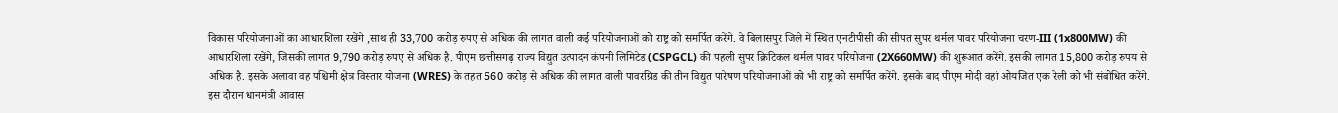विकास परियोजनाओं का आधारशिला रखेंगे ,साथ ही 33,700 करोड़ रुपए से अधिक की लागत वाली कई परियोजनाओं को राष्ट्र को समर्पित करेंगे. वे बिलासपुर जिले में स्थित एनटीपीसी की सीपत सुपर थर्मल पावर परियोजना चरण-III (1x800MW) की आधारशिला रखेंगे, जिसकी लागत 9,790 करोड़ रुपए से अधिक है. पीएम छत्तीसगढ़ राज्य विद्युत उत्पादन कंपनी लिमिटेड (CSPGCL) की पहली सुपर क्रिटिकल थर्मल पावर परियोजना (2X660MW) की शुरूआत करेंगे. इसकी लागत 15,800 करोड़ रुपय से अधिक है. इसके अलावा वह पश्चिमी क्षेत्र विस्तार योजना (WRES) के तहत 560 करोड़ से अधिक की लागत वाली पावरग्रिड की तीन विद्युत पारेषण परियोजनाओं को भी राष्ट्र को समर्पित करेंगे. इसके बाद पीएम मोदी वहां ओयजित एक रेली को भी संबोधित करेंगे. इस दौरान धानमंत्री आवास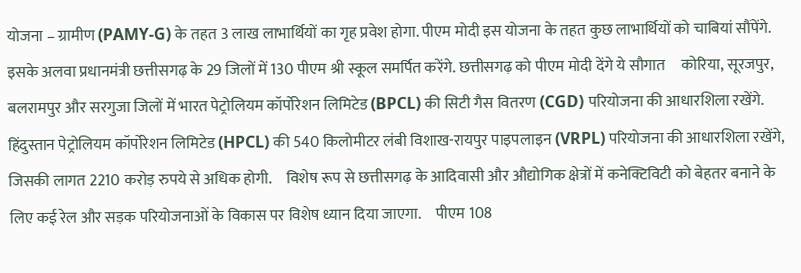योजना – ग्रामीण (PAMY-G) के तहत 3 लाख लाभार्थियों का गृह प्रवेश होगा. पीएम मोदी इस योजना के तहत कुछ लाभार्थियों को चाबियां सौंपेंगे. इसके अलवा प्रधानमंत्री छत्तीसगढ़ के 29 जिलों में 130 पीएम श्री स्कूल समर्पित करेंगे. छत्तीसगढ़ को पीएम मोदी देंगे ये सौगात     कोरिया, सूरजपुर, बलरामपुर और सरगुजा जिलों में भारत पेट्रोलियम कॉर्पोरेशन लिमिटेड (BPCL) की सिटी गैस वितरण (CGD) परियोजना की आधारशिला रखेंगे.     हिंदुस्तान पेट्रोलियम कॉर्पोरेशन लिमिटेड (HPCL) की 540 किलोमीटर लंबी विशाख-रायपुर पाइपलाइन (VRPL) परियोजना की आधारशिला रखेंगे, जिसकी लागत 2210 करोड़ रुपये से अधिक होगी.     विशेष रूप से छत्तीसगढ़ के आदिवासी और औद्योगिक क्षेत्रों में कनेक्टिविटी को बेहतर बनाने के लिए कई रेल और सड़क परियोजनाओं के विकास पर विशेष ध्यान दिया जाएगा.     पीएम 108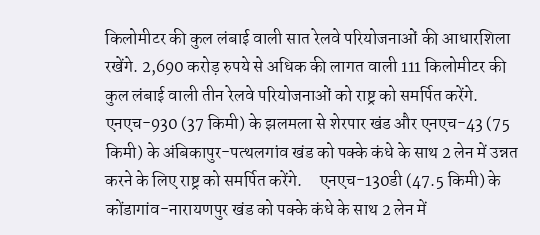किलोमीटर की कुल लंबाई वाली सात रेलवे परियोजनाओं की आधारशिला रखेंगे. 2,690 करोड़ रुपये से अधिक की लागत वाली 111 किलोमीटर की कुल लंबाई वाली तीन रेलवे परियोजनाओं को राष्ट्र को समर्पित करेंगे.     एनएच-930 (37 किमी) के झलमला से शेरपार खंड और एनएच-43 (75 किमी) के अंबिकापुर-पत्थलगांव खंड को पक्के कंधे के साथ 2 लेन में उन्नत करने के लिए राष्ट्र को समर्पित करेंगे.     एनएच-130डी (47.5 किमी) के कोंडागांव-नारायणपुर खंड को पक्के कंधे के साथ 2 लेन में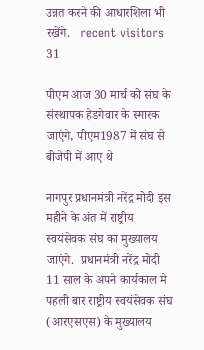उन्नत करने की आधारशिला भी रखेंगे.   recent visitors 31

पीएम आज 30 मार्च को संघ के संस्थापक हेडगेवार के स्मारक जाएंगे, पीएम1987 में संघ से बीजेपी में आए थे

नागपुर प्रधानमंत्री नरेंद्र मोदी इस महीने के अंत में राष्ट्रीय स्वयंसेवक संघ का मुख्यालय जाएंगे.  प्रधानमंत्री नरेंद्र मोदी 11 साल के अपने कार्यकाल मे पहली बार राष्ट्रीय स्वयंसेवक संघ (आरएसएस) के मुख्यालय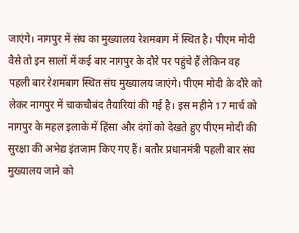जाएंगे। नागपुर में संघ का मुख्यालय रेशमबाग में स्थित है। पीएम मोदी वैसे तो इन सालों में कई बार नागपुर के दौरे पर पहुंचे हैं लेकिन वह पहली बार रेशमबाग स्थित संघ मुख्यालय जाएंगे। पीएम मोदी के दौरे को लेकर नागपुर में चाकचौबंद तैयारियां की गई है। इस महीने 17 मार्च को नागपुर के महल इलाके में हिंसा और दंगों को देखते हुए पीएम मोदी की सुरक्षा की अभेद्य इंतजाम किए गए हैं। बतौर प्रधानमंत्री पहली बार संघ मुख्यालय जाने को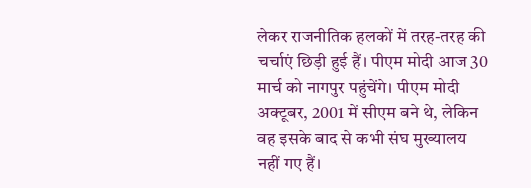लेकर राजनीतिक हलकों में तरह-तरह की चर्चाएं छिड़ी हुई हैं। पीएम मोदी आज 30 मार्च को नागपुर पहुंचेंगे। पीएम मोदी अक्टूबर, 2001 में सीएम बने थे, लेकिन वह इसके बाद से कभी संघ मुख्यालय नहीं गए हैं।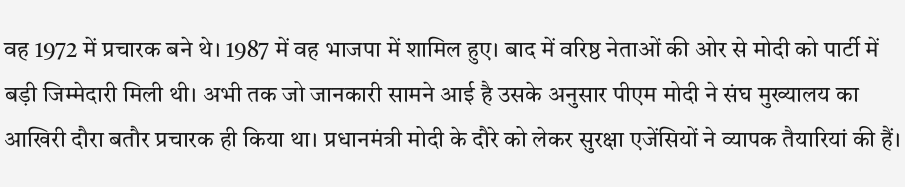वह 1972 में प्रचारक बने थे। 1987 में वह भाजपा में शामिल हुए। बाद में वरिष्ठ नेताओं की ओर से मोदी को पार्टी में बड़ी जिम्‍मेदारी मिली थी। अभी तक जो जानकारी सामने आई है उसके अनुसार पीएम मोदी ने संघ मुख्यालय का आखिरी दौरा बतौर प्रचारक ही किया था। प्रधानमंत्री मोदी के दौरे को लेकर सुरक्षा एजेंसियों ने व्यापक तैयारियां की हैं।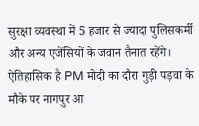सुरक्षा व्यवस्था में 5 हजार से ज्यादा पुलिसकर्मी और अन्य एजेंसियों के जवान तैनात रहेंगे। ऐतिहासिक है PM मोदी का दौरा गुड़ी पड़वा के मौके पर नागपुर आ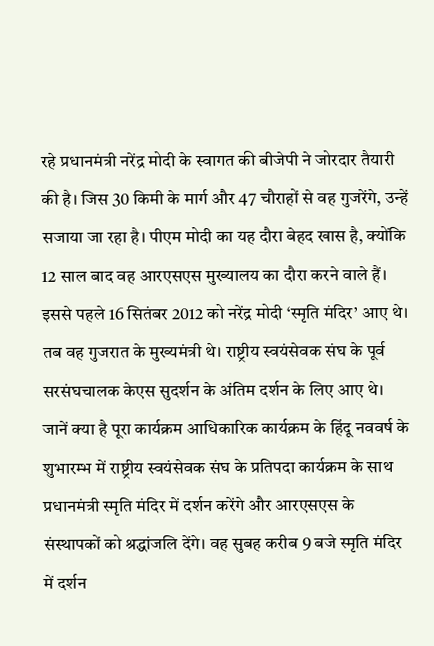रहे प्रधानमंत्री नरेंद्र मोदी के स्वागत की बीजेपी ने जोरदार तैयारी की है। जिस 30 किमी के मार्ग और 47 चौराहों से वह गुजरेंगे, उन्हें सजाया जा रहा है। पीएम मोदी का यह दौरा बेहद खास है, क्योंकि 12 साल बाद वह आरएसएस मुख्यालय का दौरा करने वाले हैं। इससे पहले 16 सितंबर 2012 को नरेंद्र मोदी ‘स्मृति मंदिर’ आए थे। तब वह गुजरात के मुख्यमंत्री थे। राष्ट्रीय स्वयंसेवक संघ के पूर्व सरसंघचालक केएस सुदर्शन के अंतिम दर्शन के लिए आए थे। जानें क्या है पूरा कार्यक्रम आधिकारिक कार्यक्रम के हिंदू नववर्ष के शुभारम्भ में राष्ट्रीय स्वयंसेवक संघ के प्रतिपदा कार्यक्रम के साथ प्रधानमंत्री स्मृति मंदिर में दर्शन करेंगे और आरएसएस के संस्थापकों को श्रद्धांजलि देंगे। वह सुबह करीब 9 बजे स्मृति मंदिर में दर्शन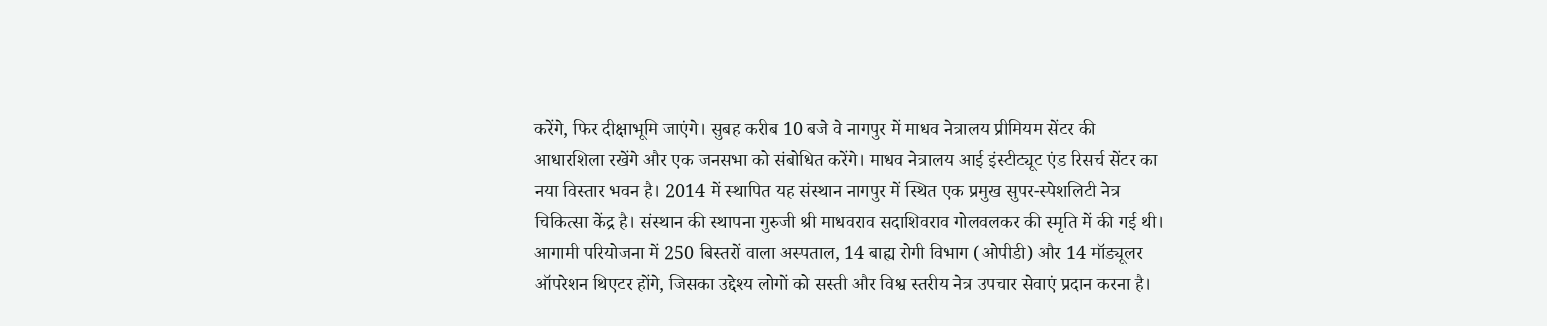करेंगे, फिर दीक्षाभूमि जाएंगे। सुबह करीब 10 बजे वे नागपुर में माधव नेत्रालय प्रीमियम सेंटर की आधारशिला रखेंगे और एक जनसभा को संबोधित करेंगे। माधव नेत्रालय आई इंस्टीट्यूट एंड रिसर्च सेंटर का नया विस्तार भवन है। 2014 में स्थापित यह संस्थान नागपुर में स्थित एक प्रमुख सुपर-स्पेशलिटी नेत्र चिकित्सा केंद्र है। संस्थान की स्थापना गुरुजी श्री माधवराव सदाशिवराव गोलवलकर की स्मृति में की गई थी। आगामी परियोजना में 250 बिस्तरों वाला अस्पताल, 14 बाह्य रोगी विभाग (ओपीडी) और 14 मॉड्यूलर ऑपरेशन थिएटर होंगे, जिसका उद्देश्य लोगों को सस्ती और विश्व स्तरीय नेत्र उपचार सेवाएं प्रदान करना है।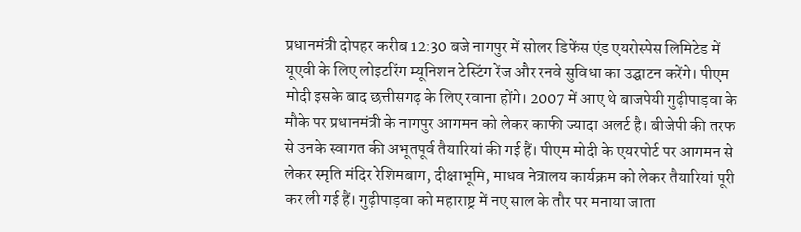प्रधानमंत्री दोपहर करीब 12:30 बजे नागपुर में सोलर डिफेंस एंड एयरोस्पेस लिमिटेड में यूएवी के लिए लोइटरिंग म्यूनिशन टेस्टिंग रेंज और रनवे सुविधा का उद्घाटन करेंगे। पीएम मोदी इसके बाद छत्तीसगढ़ के लिए रवाना होंगे। 2007 में आए थे बाजपेयी गुढ़ीपाड़वा के मौके पर प्रधानमंत्री के नागपुर आगमन को लेकर काफी ज्यादा अलर्ट है। बीजेपी की तरफ से उनके स्वागत की अभूतपूर्व तैयारियां की गई हैं। पीएम मोदी के एयरपोर्ट पर आगमन से लेकर स्मृति मंदिर रेशिमबाग, दीक्षाभूमि, माधव नेत्रालय कार्यक्रम को लेकर तैयारियां पूरी कर ली गई हैं। गुढ़ीपाड़वा को महाराष्ट्र में नए साल के तौर पर मनाया जाता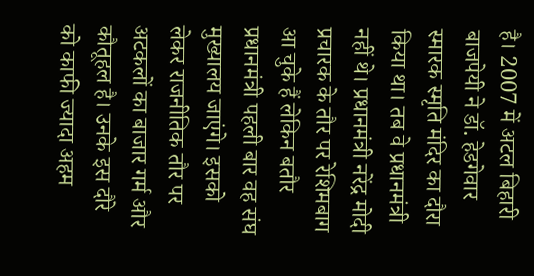है। 2007 में अटल बिहारी बाजपेयी ने डॉ. हेडगेवार स्मारक स्मृति मंदिर का दौरा किया था। तब वे प्रधानमंत्री नहीं थे। प्रधानमंत्री नरेंद्र मोदी प्रचारक के तौर पर रेशिमबाग आ चुके हैं लेकिन बतौर प्रधानमंत्री पहली बार वह संघ मुख्यालय जाएंगे। इसको लेकर राजनीतिक तौर पर अटकलों का बाजार गर्म और कौतूहल है। उनके इस दौरे को काफी ज्यादा अहम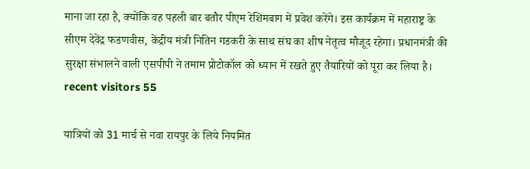माना जा रहा है, क्योंकि वह पहली बार बतौर पीएम रेशिमबाग में प्रवेश करेंगे। इस कार्यक्रम में महाराष्ट्र के सीएम देवेंद्र फडणवीस, केंद्रीय मंत्री नितिन गडकरी के साथ संघ का शीष नेतृत्व मौजूद रहेगा। प्रधानमंत्री की सुरक्षा संभालने वाली एसपीपी ने तमाम प्रोटोकॉल को ध्यान में रखते हुए तैयारियों को पूरा कर लिया है। recent visitors 55

यात्रियों को 31 मार्च से नवा रायपुर के लिये नियमित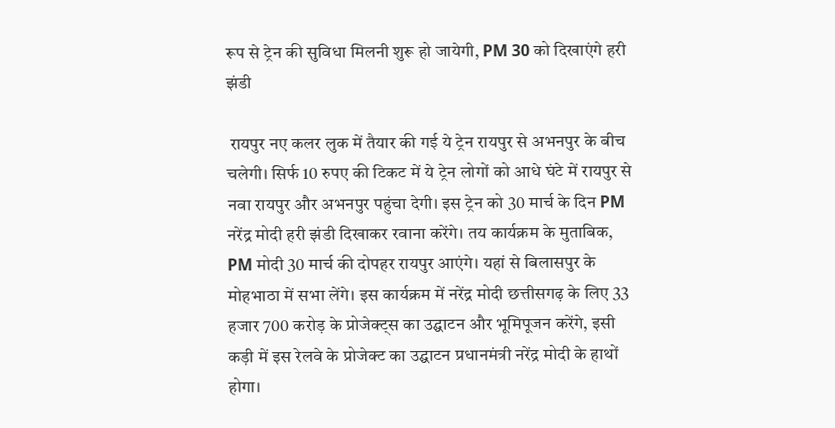रूप से ट्रेन की सुविधा मिलनी शुरू हो जायेगी, PM 30 को दिखाएंगे हरी झंडी

 रायपुर नए कलर लुक में तैयार की गई ये ट्रेन रायपुर से अभनपुर के बीच चलेगी। सिर्फ 10 रुपए की टिकट में ये ट्रेन लोगों को आधे घंटे में रायपुर से नवा रायपुर और अभनपुर पहुंचा देगी। इस ट्रेन को 30 मार्च के दिन PM नरेंद्र मोदी हरी झंडी दिखाकर रवाना करेंगे। तय कार्यक्रम के मुताबिक, PM मोदी 30 मार्च की दोपहर रायपुर आएंगे। यहां से बिलासपुर के मोहभाठा में सभा लेंगे। इस कार्यक्रम में नरेंद्र मोदी छत्तीसगढ़ के लिए 33 हजार 700 करोड़ के प्रोजेक्ट्स का उद्घाटन और भूमिपूजन करेंगे, इसी कड़ी में इस रेलवे के प्रोजेक्ट का उद्घाटन प्रधानमंत्री नरेंद्र मोदी के हाथों होगा।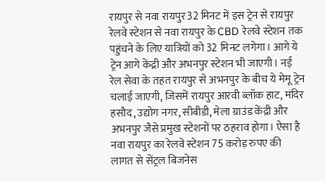रायपुर से नवा रायपुर 32 मिनट में इस ट्रेन से रायपुर रेलवे स्टेशन से नवा रायपुर के CBD रेलवे स्टेशन तक पहुंचने के लिए यात्रियों को 32 मिनट लगेगा। आगे ये ट्रेन आगे केंद्री और अभनपुर स्टेशन भी जाएगी। नई रेल सेवा के तहत रायपुर से अभनपुर के बीच ये मेमू ट्रेन चलाई जाएगी, जिसमें रायपुर आरवी ब्लॉक हाट, मंदिर हसौद, उद्योग नगर, सीबीडी, मेला ग्राउंड केंद्री और अभनपुर जैसे प्रमुख स्टेशनों पर ठहराव होगा। ऐसा है नवा रायपुर का रेलवे स्टेशन 75 करोड़ रुपए की लागत से सेंट्रल बिजनेस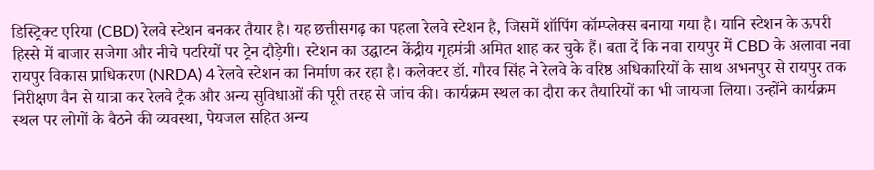डिस्ट्रिक्ट एरिया (CBD) रेलवे स्टेशन बनकर तैयार है। यह छत्तीसगढ़ का पहला रेलवे स्टेशन है, जिसमें शॉपिंग कॉम्प्लेक्स बनाया गया है। यानि स्टेशन के ऊपरी हिस्से में बाजार सजेगा और नीचे पटरियों पर ट्रेन दौड़ेगी। स्टेशन का उद्घाटन केंद्रीय गृहमंत्री अमित शाह कर चुके हैं। बता दें कि नवा रायपुर में CBD के अलावा नवा रायपुर विकास प्राधिकरण (NRDA) 4 रेलवे स्टेशन का निर्माण कर रहा है। कलेक्टर डॉ. गौरव सिंह ने रेलवे के वरिष्ठ अधिकारियों के साथ अभनपुर से रायपुर तक निरीक्षण वैन से यात्रा कर रेलवे ट्रैक और अन्य सुविधाओं की पूरी तरह से जांच की। कार्यक्रम स्थल का दौरा कर तैयारियों का भी जायजा लिया। उन्होंने कार्यक्रम स्थल पर लोगों के बैठने की व्यवस्था, पेयजल सहित अन्य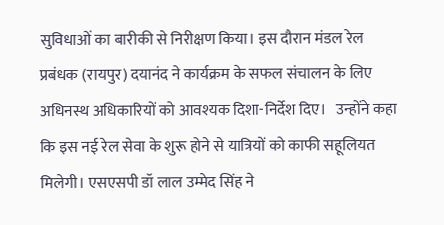सुविधाओं का बारीकी से निरीक्षण किया। इस दौरान मंडल रेल प्रबंधक (रायपुर) दयानंद ने कार्यक्रम के सफल संचालन के लिए अधिनस्थ अधिकारियों को आवश्यक दिशा-निर्देश दिए।   उन्होंने कहा कि इस नई रेल सेवा के शुरू होने से यात्रियों को काफी सहूलियत मिलेगी। एसएसपी डॉ लाल उम्मेद सिंह ने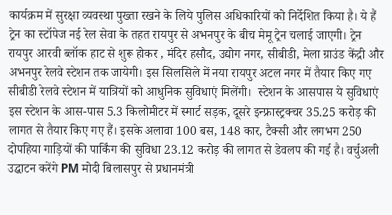कार्यक्रम में सुरक्षा व्यवस्था पुख्ता रखने के लिये पुलिस अधिकारियों को निर्देशित किया है। ये हैं ट्रेन का स्टॉपेज नई रेल सेवा के तहत रायपुर से अभनपुर के बीच मेमू ट्रेन चलाई जाएगी। ट्रेन रायपुर आरवी ब्लॉक हाट से शुरू होकर , मंदिर हसौद, उद्योग नगर, सीबीडी, मेला ग्राउंड केंद्री और अभनपुर रेलवे स्टेशन तक जायेगी। इस सिलसिले में नया रायपुर अटल नगर में तैयार किए गए सीबीडी रेलवे स्टेशन में यात्रियों को आधुनिक सुविधाएं मिलेंगी।  स्टेशन के आसपास ये सुविधाएं इस स्टेशन के आस-पास 5.3 किलोमीटर में स्मार्ट सड़क, दूसरे इन्फ्रास्ट्रक्चर 35.25 करोड़ की लागत से तैयार किए गए हैं। इसके अलावा 100 बस, 148 कार, टैक्सी और लगभग 250 दोपहिया गाड़ियों की पार्किंग की सुविधा 23.12 करोड़ की लागत से डेवलप की गई है। वर्चुअली उद्घाटन करेंगे PM मोदी बिलासपुर से प्रधानमंत्री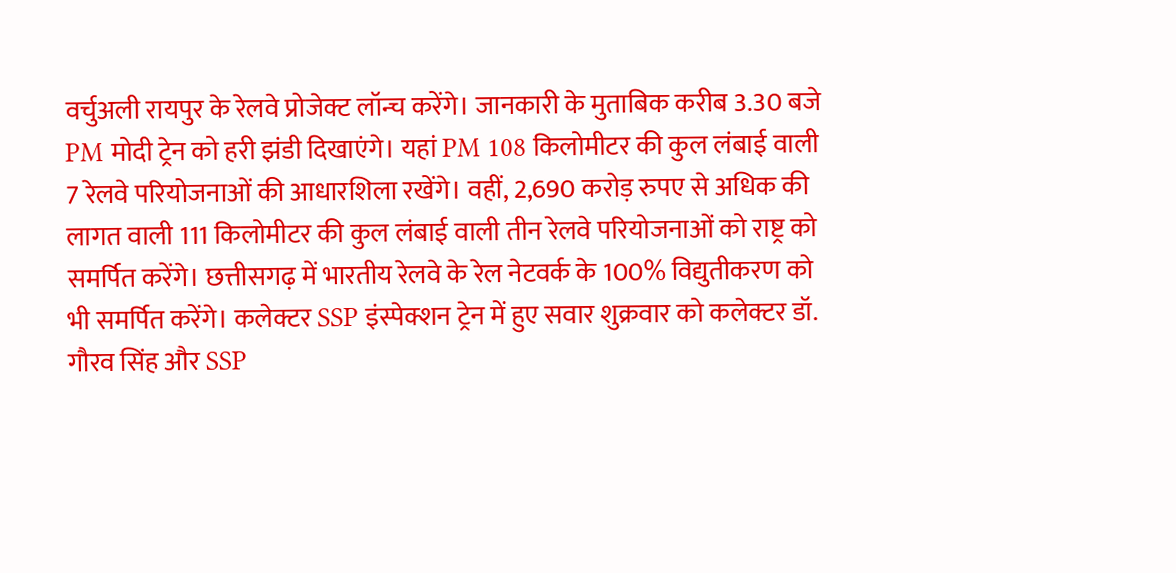वर्चुअली रायपुर के रेलवे प्रोजेक्ट लॉन्च करेंगे। जानकारी के मुताबिक करीब 3.30 बजे PM मोदी ट्रेन को हरी झंडी दिखाएंगे। यहां PM 108 किलोमीटर की कुल लंबाई वाली 7 रेलवे परियोजनाओं की आधारशिला रखेंगे। वहीं, 2,690 करोड़ रुपए से अधिक की लागत वाली 111 किलोमीटर की कुल लंबाई वाली तीन रेलवे परियोजनाओं को राष्ट्र को समर्पित करेंगे। छत्तीसगढ़ में भारतीय रेलवे के रेल नेटवर्क के 100% विद्युतीकरण को भी समर्पित करेंगे। कलेक्टर SSP इंस्पेक्शन ट्रेन में हुए सवार शुक्रवार को कलेक्टर डॉ. गौरव सिंह और SSP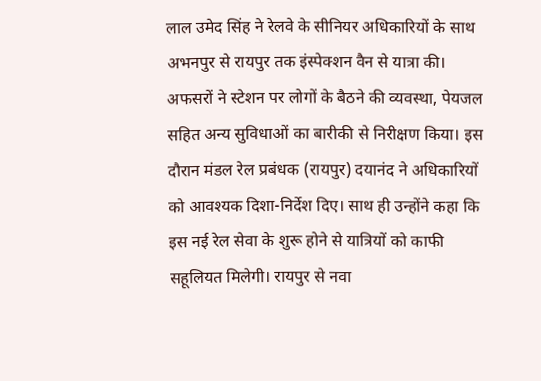लाल उमेद सिंह ने रेलवे के सीनियर अधिकारियों के साथ अभनपुर से रायपुर तक इंस्पेक्शन वैन से यात्रा की। अफसरों ने स्टेशन पर लोगों के बैठने की व्यवस्था, पेयजल सहित अन्य सुविधाओं का बारीकी से निरीक्षण किया। इस दौरान मंडल रेल प्रबंधक (रायपुर) दयानंद ने अधिकारियों को आवश्यक दिशा-निर्देश दिए। साथ ही उन्होंने कहा कि इस नई रेल सेवा के शुरू होने से यात्रियों को काफी सहूलियत मिलेगी। रायपुर से नवा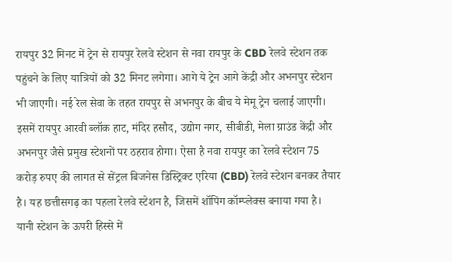रायपुर 32 मिनट में ट्रेन से रायपुर रेलवे स्टेशन से नवा रायपुर के CBD रेलवे स्टेशन तक पहुंचने के लिए यात्रियों को 32 मिनट लगेगा। आगे ये ट्रेन आगे केंद्री और अभनपुर स्टेशन भी जाएगी। नई रेल सेवा के तहत रायपुर से अभनपुर के बीच ये मेमू ट्रेन चलाई जाएगी। इसमें रायपुर आरवी ब्लॉक हाट, मंदिर हसौद, उद्योग नगर, सीबीडी, मेला ग्राउंड केंद्री और अभनपुर जैसे प्रमुख स्टेशनों पर ठहराव होगा। ऐसा है नवा रायपुर का रेलवे स्टेशन 75 करोड़ रुपए की लागत से सेंट्रल बिजनेस डिस्ट्रिक्ट एरिया (CBD) रेलवे स्टेशन बनकर तैयार है। यह छत्तीसगढ़ का पहला रेलवे स्टेशन है, जिसमें शॉपिंग कॉम्प्लेक्स बनाया गया है। यानी स्टेशन के ऊपरी हिस्से में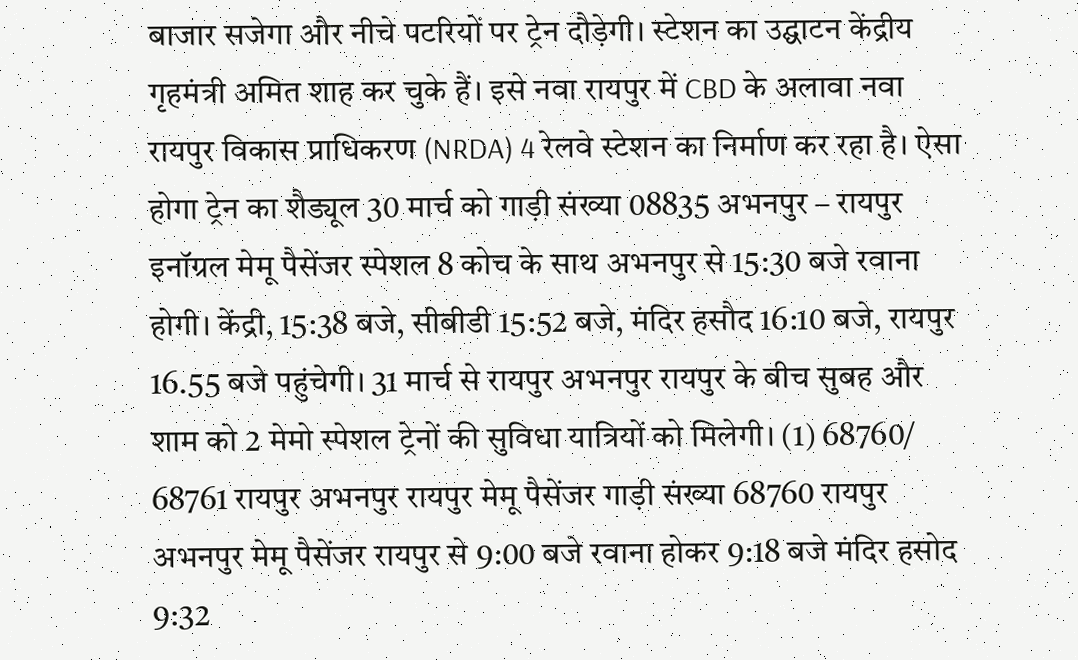बाजार सजेगा और नीचे पटरियों पर ट्रेन दौड़ेगी। स्टेशन का उद्घाटन केंद्रीय गृहमंत्री अमित शाह कर चुके हैं। इसे नवा रायपुर में CBD के अलावा नवा रायपुर विकास प्राधिकरण (NRDA) 4 रेलवे स्टेशन का निर्माण कर रहा है। ऐसा होगा ट्रेन का शैड्यूल 30 मार्च को गाड़ी संख्या 08835 अभनपुर – रायपुर इनॉग्रल मेमू पैसेंजर स्पेशल 8 कोच के साथ अभनपुर से 15:30 बजे रवाना होगी। केंद्री, 15:38 बजे, सीबीडी 15:52 बजे, मंदिर हसौद 16:10 बजे, रायपुर 16.55 बजे पहुंचेगी। 31 मार्च से रायपुर अभनपुर रायपुर के बीच सुबह और शाम को 2 मेमो स्पेशल ट्रेनों की सुविधा यात्रियों को मिलेगी। (1) 68760/ 68761 रायपुर अभनपुर रायपुर मेमू पैसेंजर गाड़ी संख्या 68760 रायपुर अभनपुर मेमू पैसेंजर रायपुर से 9:00 बजे रवाना होकर 9:18 बजे मंदिर हसोद 9:32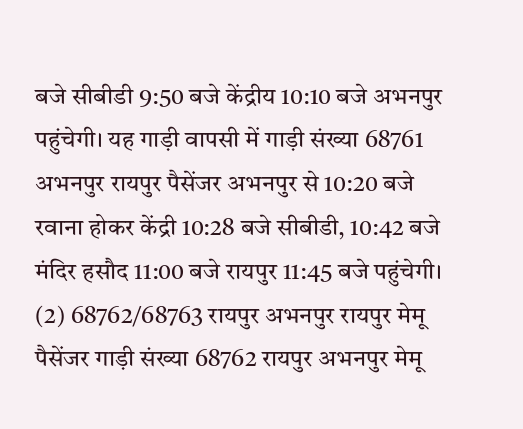बजे सीबीडी 9:50 बजे केंद्रीय 10:10 बजे अभनपुर पहुंचेगी। यह गाड़ी वापसी में गाड़ी संख्या 68761 अभनपुर रायपुर पैसेंजर अभनपुर से 10:20 बजे रवाना होकर केंद्री 10:28 बजे सीबीडी, 10:42 बजे मंदिर हसौद 11:00 बजे रायपुर 11:45 बजे पहुंचेगी। (2) 68762/68763 रायपुर अभनपुर रायपुर मेमू पैसेंजर गाड़ी संख्या 68762 रायपुर अभनपुर मेमू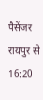पैसेंजर रायपुर से 16:20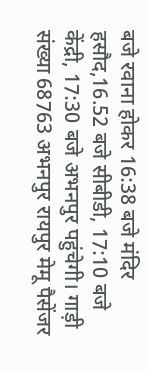बजे रवाना होकर 16:38 बजे मंदिर हसौद,16.52 बजे सीबीडी, 17:10 बजे केंद्री, 17:30 बजे अभनपुर पहुंचेगी। गाड़ी संख्या 68763 अभनपुर रायपुर मेमू पैसेंजर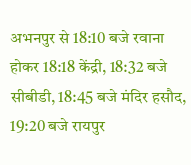अभनपुर से 18:10 बजे रवाना होकर 18:18 केंद्री, 18:32 बजे सीबीडी, 18:45 बजे मंदिर हसौद, 19:20 बजे रायपुर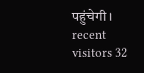पहुंचेगी। recent visitors 32